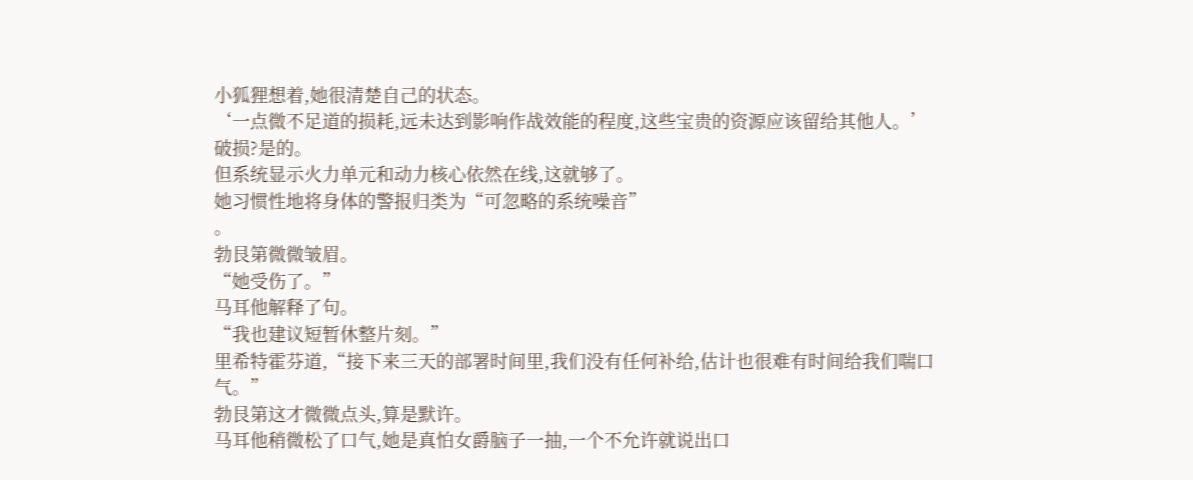小狐狸想着,她很清楚自己的状态。
‘一点微不足道的损耗,远未达到影响作战效能的程度,这些宝贵的资源应该留给其他人。’
破损?是的。
但系统显示火力单元和动力核心依然在线,这就够了。
她习惯性地将身体的警报归类为“可忽略的系统噪音”
。
勃艮第微微皱眉。
“她受伤了。”
马耳他解释了句。
“我也建议短暂休整片刻。”
里希特霍芬道,“接下来三天的部署时间里,我们没有任何补给,估计也很难有时间给我们喘口气。”
勃艮第这才微微点头,算是默许。
马耳他稍微松了口气,她是真怕女爵脑子一抽,一个不允许就说出口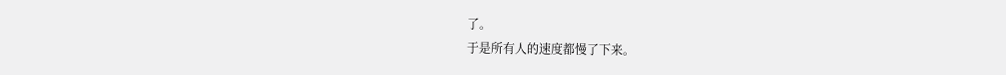了。
于是所有人的速度都慢了下来。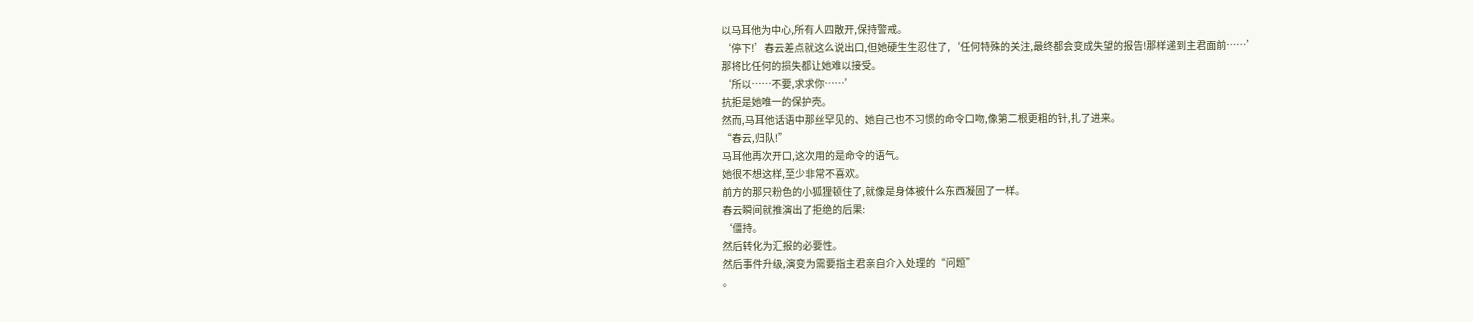以马耳他为中心,所有人四散开,保持警戒。
‘停下!’春云差点就这么说出口,但她硬生生忍住了,‘任何特殊的关注,最终都会变成失望的报告!那样递到主君面前……’
那将比任何的损失都让她难以接受。
‘所以……不要,求求你……’
抗拒是她唯一的保护壳。
然而,马耳他话语中那丝罕见的、她自己也不习惯的命令口吻,像第二根更粗的针,扎了进来。
“春云,归队!”
马耳他再次开口,这次用的是命令的语气。
她很不想这样,至少非常不喜欢。
前方的那只粉色的小狐狸顿住了,就像是身体被什么东西凝固了一样。
春云瞬间就推演出了拒绝的后果:
‘僵持。
然后转化为汇报的必要性。
然后事件升级,演变为需要指主君亲自介入处理的“问题”
。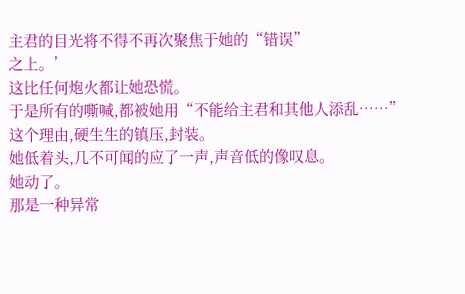主君的目光将不得不再次聚焦于她的“错误”
之上。’
这比任何炮火都让她恐慌。
于是所有的嘶喊,都被她用“不能给主君和其他人添乱……”
这个理由,硬生生的镇压,封装。
她低着头,几不可闻的应了一声,声音低的像叹息。
她动了。
那是一种异常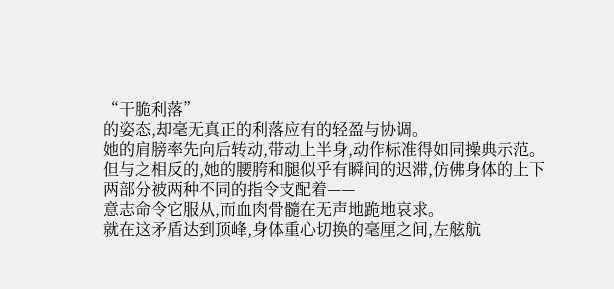“干脆利落”
的姿态,却毫无真正的利落应有的轻盈与协调。
她的肩膀率先向后转动,带动上半身,动作标准得如同操典示范。
但与之相反的,她的腰胯和腿似乎有瞬间的迟滞,仿佛身体的上下两部分被两种不同的指令支配着——
意志命令它服从,而血肉骨髓在无声地跪地哀求。
就在这矛盾达到顶峰,身体重心切换的毫厘之间,左舷航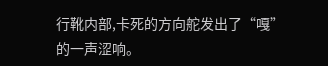行靴内部,卡死的方向舵发出了“嘎”
的一声涩响。